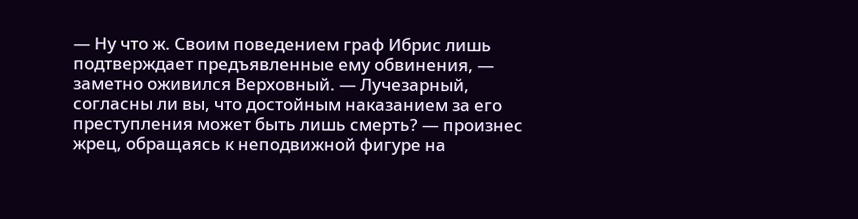— Ну что ж. Своим поведением граф Ибрис лишь подтверждает предъявленные ему обвинения, — заметно оживился Верховный. — Лучезарный, согласны ли вы, что достойным наказанием за его преступления может быть лишь смерть? — произнес жрец, обращаясь к неподвижной фигуре на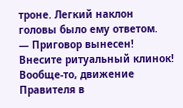троне. Легкий наклон головы было ему ответом.
— Приговор вынесен! Внесите ритуальный клинок!
Вообще-то, движение Правителя в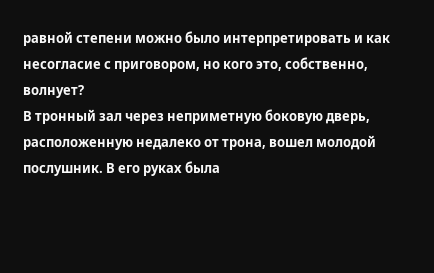равной степени можно было интерпретировать и как несогласие с приговором, но кого это, собственно, волнует?
В тронный зал через неприметную боковую дверь, расположенную недалеко от трона, вошел молодой послушник. В его руках была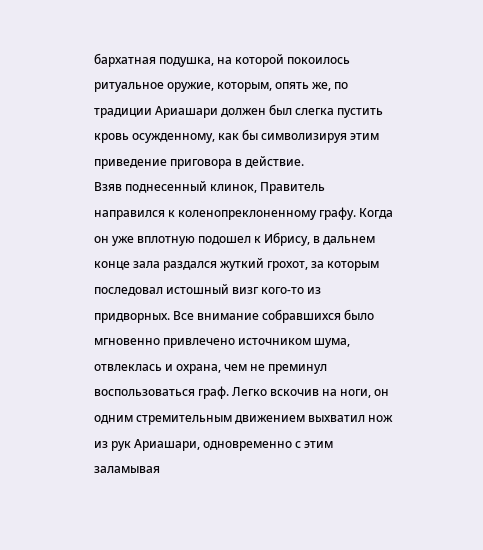бархатная подушка, на которой покоилось ритуальное оружие, которым, опять же, по традиции Ариашари должен был слегка пустить кровь осужденному, как бы символизируя этим приведение приговора в действие.
Взяв поднесенный клинок, Правитель направился к коленопреклоненному графу. Когда он уже вплотную подошел к Ибрису, в дальнем конце зала раздался жуткий грохот, за которым последовал истошный визг кого-то из придворных. Все внимание собравшихся было мгновенно привлечено источником шума, отвлеклась и охрана, чем не преминул воспользоваться граф. Легко вскочив на ноги, он одним стремительным движением выхватил нож из рук Ариашари, одновременно с этим заламывая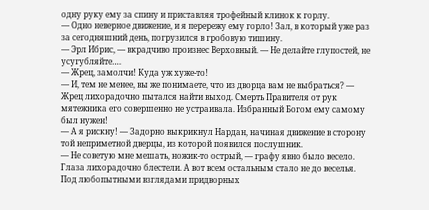одну руку ему за спину и приставляя трофейный клинок к горлу.
— Одно неверное движение, и я перережу ему горло! Зал, в который уже раз за сегодняшний день, погрузился в гробовую тишину.
— Эрл Ибрис, — вкрадчиво произнес Верховный. — Не делайте глупостей, не усугубляйте….
— Жрец, замолчи! Куда уж хуже-то!
— И, тем не менее, вы же понимаете, что из дворца вам не выбраться? — Жрец лихорадочно пытался найти выход. Смерть Правителя от рук мятежника его совершенно не устраивала. Избранный Богом ему самому был нужен!
— А я рискну! — Задорно выкрикнул Нардан, начиная движение в сторону той неприметной дверцы, из которой появился послушник.
— Не советую мне мешать, ножик-то острый, — графу явно было весело. Глаза лихорадочно блестели. А вот всем остальным стало не до веселья.
Под любопытными взглядами придворных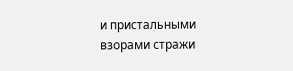и пристальными взорами стражи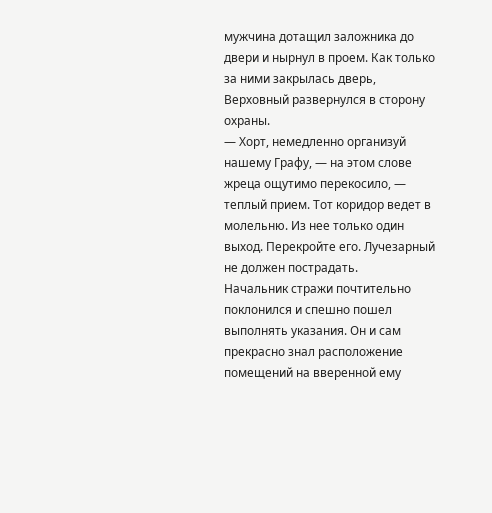мужчина дотащил заложника до двери и нырнул в проем. Как только за ними закрылась дверь, Верховный развернулся в сторону охраны.
— Хорт, немедленно организуй нашему Графу, — на этом слове жреца ощутимо перекосило, — теплый прием. Тот коридор ведет в молельню. Из нее только один выход. Перекройте его. Лучезарный не должен пострадать.
Начальник стражи почтительно поклонился и спешно пошел выполнять указания. Он и сам прекрасно знал расположение помещений на вверенной ему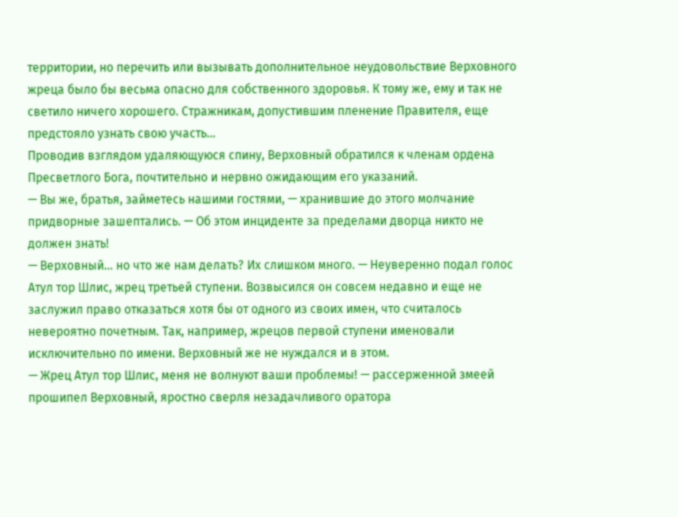территории, но перечить или вызывать дополнительное неудовольствие Верховного жреца было бы весьма опасно для собственного здоровья. К тому же, ему и так не светило ничего хорошего. Стражникам, допустившим пленение Правителя, еще предстояло узнать свою участь…
Проводив взглядом удаляющуюся спину, Верховный обратился к членам ордена Пресветлого Бога, почтительно и нервно ожидающим его указаний.
— Вы же, братья, займетесь нашими гостями, — хранившие до этого молчание придворные зашептались. — Об этом инциденте за пределами дворца никто не должен знать!
— Верховный… но что же нам делать? Их слишком много. — Неуверенно подал голос Атул тор Шлис, жрец третьей ступени. Возвысился он совсем недавно и еще не заслужил право отказаться хотя бы от одного из своих имен, что считалось невероятно почетным. Так, например, жрецов первой ступени именовали исключительно по имени. Верховный же не нуждался и в этом.
— Жрец Атул тор Шлис, меня не волнуют ваши проблемы! — рассерженной змеей прошипел Верховный, яростно сверля незадачливого оратора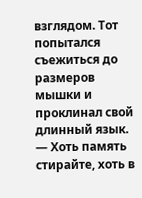взглядом. Тот попытался съежиться до размеров мышки и проклинал свой длинный язык. — Хоть память стирайте, хоть в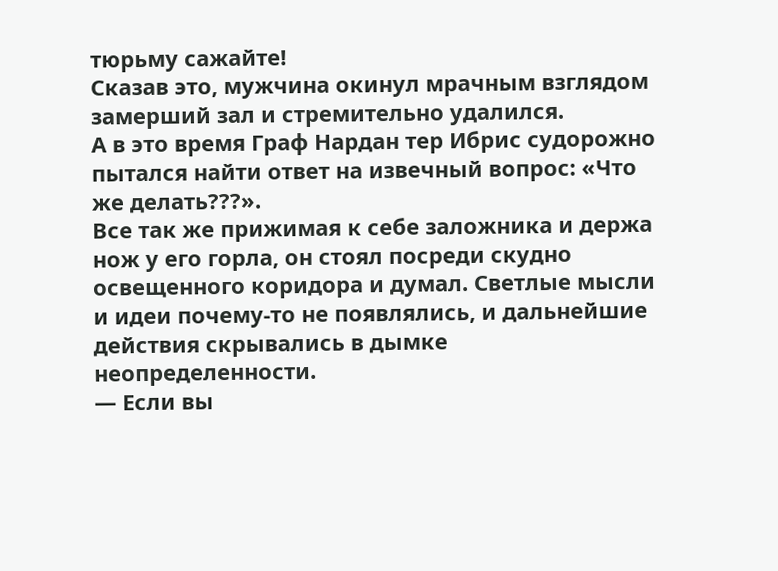тюрьму сажайте!
Сказав это, мужчина окинул мрачным взглядом замерший зал и стремительно удалился.
А в это время Граф Нардан тер Ибрис судорожно пытался найти ответ на извечный вопрос: «Что же делать???».
Все так же прижимая к себе заложника и держа нож у его горла, он стоял посреди скудно освещенного коридора и думал. Светлые мысли и идеи почему-то не появлялись, и дальнейшие действия скрывались в дымке неопределенности.
— Если вы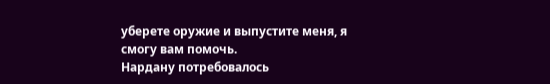уберете оружие и выпустите меня, я смогу вам помочь.
Нардану потребовалось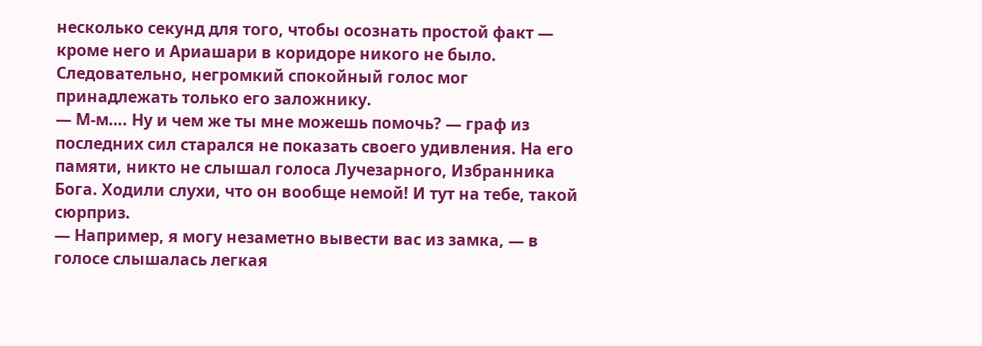несколько секунд для того, чтобы осознать простой факт — кроме него и Ариашари в коридоре никого не было. Следовательно, негромкий спокойный голос мог принадлежать только его заложнику.
— М-м…. Ну и чем же ты мне можешь помочь? — граф из последних сил старался не показать своего удивления. На его памяти, никто не слышал голоса Лучезарного, Избранника Бога. Ходили слухи, что он вообще немой! И тут на тебе, такой сюрприз.
— Например, я могу незаметно вывести вас из замка, — в голосе слышалась легкая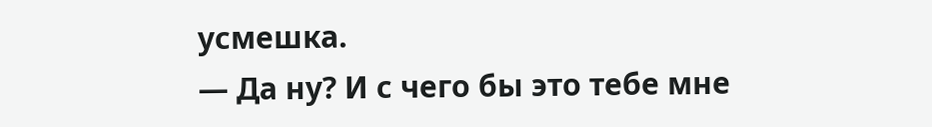усмешка.
— Да ну? И с чего бы это тебе мне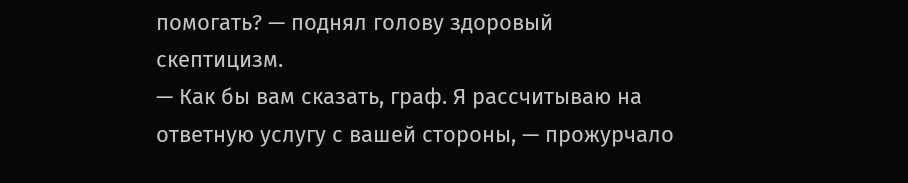помогать? — поднял голову здоровый скептицизм.
— Как бы вам сказать, граф. Я рассчитываю на ответную услугу с вашей стороны, — прожурчало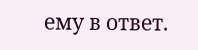ему в ответ.